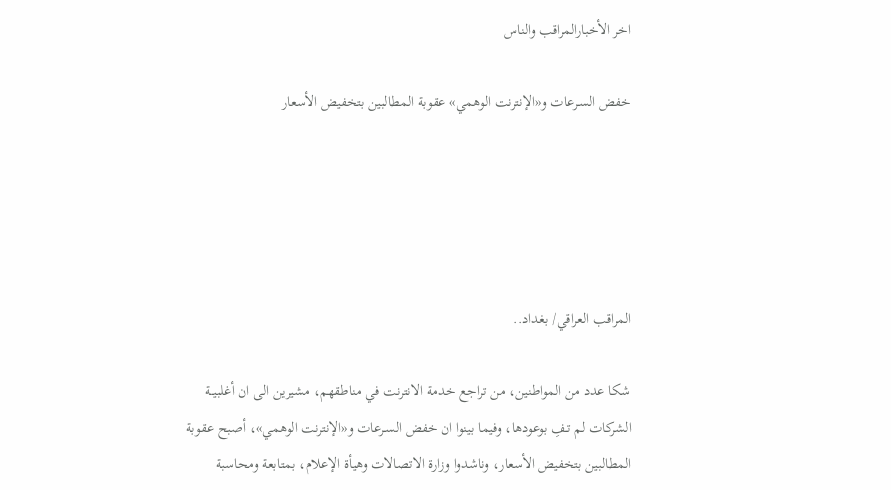اخر الأخبارالمراقب والناس

خفض السـرعات و«الإنترنت الوهمي» عقوبة المطالبين بتخفيض الأسعار





المراقب العراقي/ بغداد..

شكا عدد من المواطنين، من تراجع خدمة الانترنت في مناطقهم، مشيرين الى ان أغلبيــة الشركات لم تـفِ بوعودها، وفيما بينوا ان خفض السـرعات و«الإنترنت الوهمي»، أصبح عقوبة المطالبين بتخفيض الأسعار، وناشدوا وزارة الاتصالات وهيأة الإعلام، بمتابعة ومحاسبة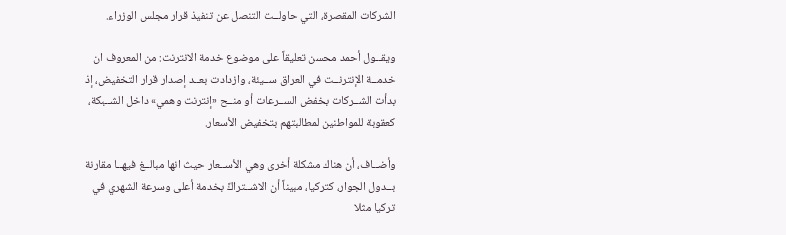الشركات المقصرة، التي حاولــت التنصل عن تنفيذ قرار مجلس الوزراء.

ويقــول أحمد محسن تعليقاً على موضوع خدمة الانترنت: من المعروف ان خدمــة الإنترنــت في العراق ســيئة، وازدادت بعــد إصدار قرار التخفيض، إذ بدأت الشــركات بخفض الســرعات أو منــح «إنترنت وهمي» داخل الشــبكة، كعقوبة للمواطنين لمطالبتهم بتخفيض الأسعار.

وأضــاف، أن هناك مشكلة أخرى وهي الأســعار حيث انها مبالــغ فيهــا مقارنة بــدول الجوار، كتركيا، مبيناً أن الاشــتراكً بخدمة أعلى وسرعة الشهري في تركيا مثلا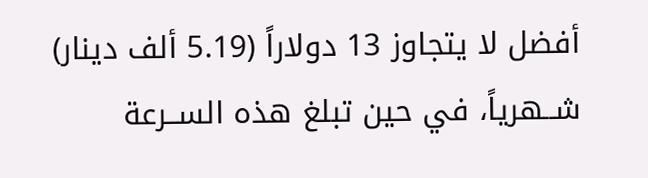أفضل لا يتجاوز 13 دولاراً (5.19 ألف دينار) شــهرياً، في حين تبلغ هذه الســرعة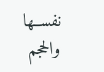نفســها والحجم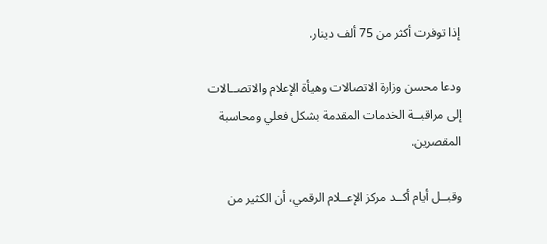إذا توفرت أكثر من 75 ألف دينار.

ودعا محسن وزارة الاتصالات وهيأة الإعلام والاتصــالات إلى مراقبــة الخدمات المقدمة بشكل فعلي ومحاسبة المقصرين.

وقبــل أيام أكــد مركز الإعــلام الرقمي، أن الكثير من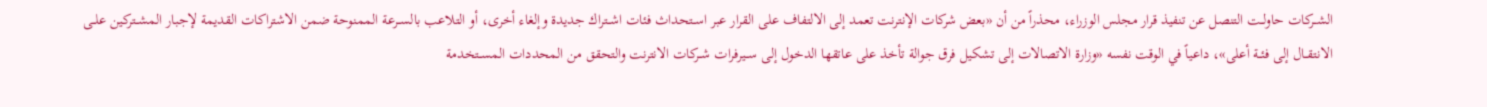الشــركات حاولــت التنصل عن تنفيذ قرار مجلس الوزراء، محذراً من أن «بعض شركات الإنترنت تعمد إلى الالتفاف على القرار عبر اســتحداث فئات اشــتراك جديدة وإلغاء أخرى، أو التلاعب بالســرعة الممنوحة ضمن الاشتراكات القديمة لإجبار المشــتركين علــى الانتقــال إلى فئــة أعلى»، داعياً في الوقت نفسه «وزارة الاتصالات إلى تشكيل فرق جوالة تأخذ على عاتقها الدخول إلى ســيرفرات شــركات الانترنت والتحقق من المحددات المســتخدمة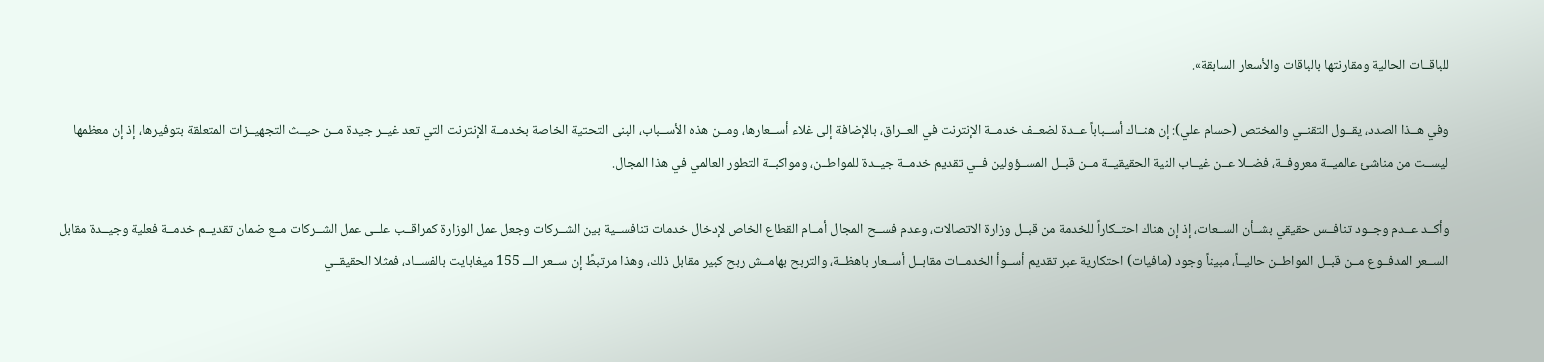للباقــات الحالية ومقارنتها بالباقات والأسعار السابقة».

وفي هــذا الصدد، يقــول التقنــي والمختص (حسام علي): إن هنــاك أســباباً عــدة لضعــف خدمــة الإنترنت في العــراق، بالإضافة إلى غلاء أســعارها، ومــن هذه الأســباب، البنى التحتية الخاصة بخدمــة الإنترنت التي تعد غيــر جيدة مــن حيــث التجهيــزات المتعلقة بتوفيرها، إذ إن معظمها ليســت من مناشئ عالميــة معروفــة، فضــلا عــن غيــاب النية الحقيقيــة مــن قبــل المســؤولين فــي تقديم خدمــة جيــدة للمواطــن، ومواكبــة التطور العالمي في هذا المجال.

وأكــد عــدم وجــود تنافــس حقيقي بشــأن الســعات، إذ إن هناك احتــكاراً للخدمة من قبــل وزارة الاتصالات، وعدم فســح المجال أمــام القطاع الخاص لإدخال خدمات تنافســية بين الشــركات وجعل عمل الوزارة كمراقــب علــى عمل الشــركات مــع ضمان تقديــم خدمــة فعلية وجيــدة مقابل الســعر المدفــوع مــن قبــل المواطــن حاليــاً، مبيناً وجود (مافيات) احتكارية عبر تقديم أســوأ الخدمــات مقابــل أســعار باهظــة، والتربح بهامــش ربح كبير مقابل ذلك، وهذا مرتبطً إن ســعر الـــ 155 ميغابايت بالفســاد، فمثلا الحقيقــي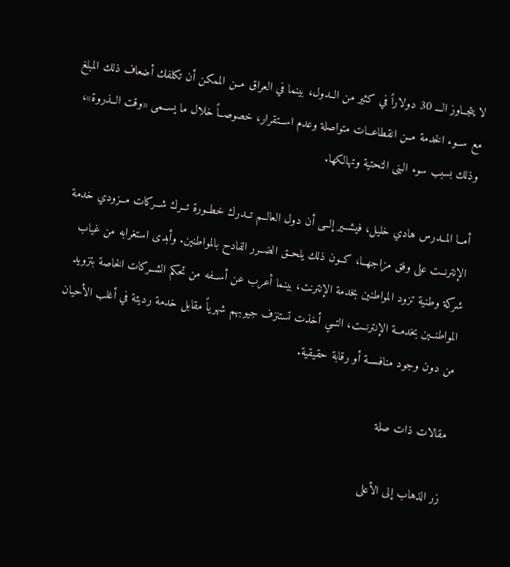لا يتجــاوز الـــ 30 دولاراً في كثير من الــدول، بينما في العراق مــن الممكن أن تكلفك أضعاف ذلك المبلغ مع ســوء الخدمة مــن انقطاعــات متواصلة وعدم اســتقرار، خصوصــاً خلال ما يســمى «وقت الــذروة»، وذلك بسبب سوء البنى التحتية وتهالكها.

أمــا المــدرس هادي خليل، فيشــير إلــى أن دول العالــم تــدرك خطــورة تــرك شــركات مــزودي خدمة الإنترنــت على وفق مزاجهــا، كــون ذلك يلحــق الضــرر الفادح بالمواطنين. وأبدى استغرابه من غياب شركة وطنية تزود المواطنين بخدمة الإنترنت، بينما أعرب عن أســفه من تحكم الشــركات الخاصة بتزويد المواطنــين بخدمــة الإنترنــت، التــي أخذت تستنزف جيوبهم شهرياً مقابل خدمة رديئة في أغلب الأحيان من دون وجود منافســة أو رقابة حقيقية.

مقالات ذات صلة

زر الذهاب إلى الأعلى